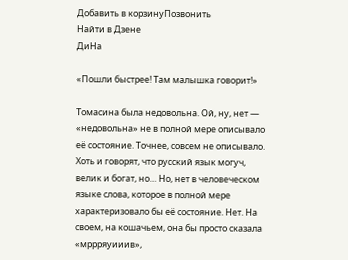Добавить в корзинуПозвонить
Найти в Дзене
ДиНа

«Пошли быстрее! Там малышка говорит!»

Томасина была недовольна. Ой, ну, нет — «недовольна» не в полной мере описывало её состояние. Точнее, совсем не описывало. Хоть и говорят, что русский язык могуч, велик и богат, но… Но, нет в человеческом языке слова, которое в полной мере характеризовало бы её состояние. Нет. На своем, на кошачьем, она бы просто сказала «мррряуииив»,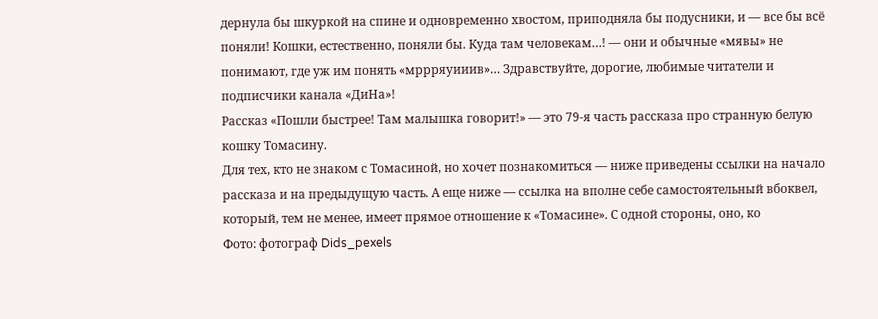дернула бы шкуркой на спине и одновременно хвостом, приподняла бы подусники, и — все бы всё поняли! Кошки, естественно, поняли бы. Куда там человекам…! — они и обычные «мявы» не понимают, где уж им понять «мррряуииив»… Здравствуйте, дорогие, любимые читатели и подписчики канала «ДиНа»!
Рассказ «Пошли быстрее! Там малышка говорит!» — это 79-я часть рассказа про странную белую кошку Томасину.
Для тех, кто не знаком с Томасиной, но хочет познакомиться — ниже приведены ссылки на начало рассказа и на предыдущую часть. А еще ниже — ссылка на вполне себе самостоятельный вбоквел, который, тем не менее, имеет прямое отношение к «Томасине». С одной стороны, оно, ко
Фото: фотограф Dids_pexels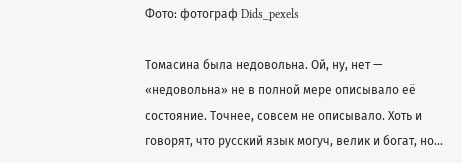Фото: фотограф Dids_pexels

Томасина была недовольна. Ой, ну, нет — «недовольна» не в полной мере описывало её состояние. Точнее, совсем не описывало. Хоть и говорят, что русский язык могуч, велик и богат, но…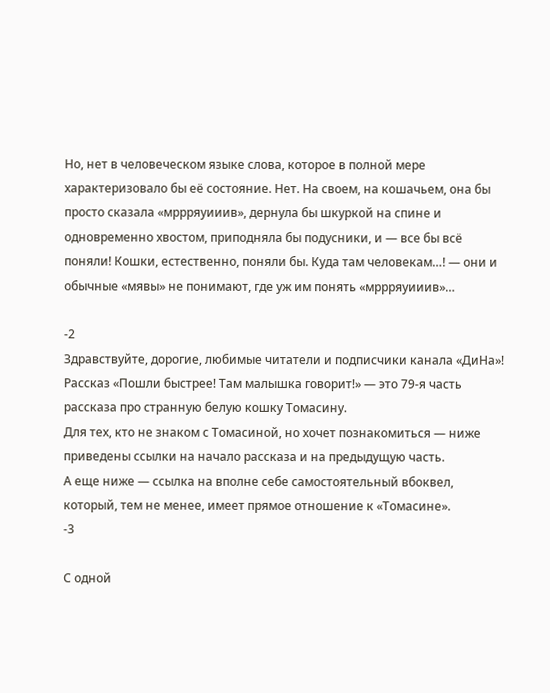Но, нет в человеческом языке слова, которое в полной мере характеризовало бы её состояние. Нет. На своем, на кошачьем, она бы просто сказала «мррряуииив», дернула бы шкуркой на спине и одновременно хвостом, приподняла бы подусники, и — все бы всё поняли! Кошки, естественно, поняли бы. Куда там человекам…! — они и обычные «мявы» не понимают, где уж им понять «мррряуииив»…

-2
Здравствуйте, дорогие, любимые читатели и подписчики канала «ДиНа»!
Рассказ «Пошли быстрее! Там малышка говорит!» — это 79-я часть рассказа про странную белую кошку Томасину.
Для тех, кто не знаком с Томасиной, но хочет познакомиться — ниже приведены ссылки на начало рассказа и на предыдущую часть.
А еще ниже — ссылка на вполне себе самостоятельный вбоквел, который, тем не менее, имеет прямое отношение к «Томасине».
-3

С одной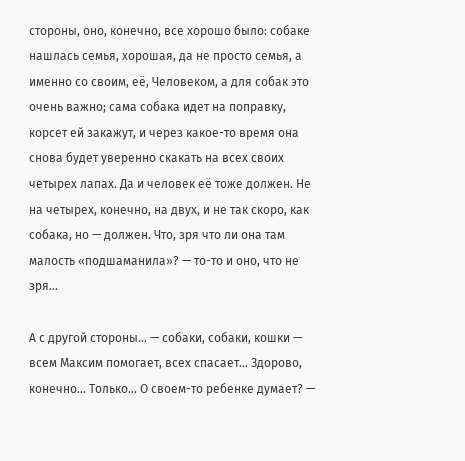стороны, оно, конечно, все хорошо было: собаке нашлась семья, хорошая, да не просто семья, а именно со своим, её, Человеком, а для собак это очень важно; сама собака идет на поправку, корсет ей закажут, и через какое-то время она снова будет уверенно скакать на всех своих четырех лапах. Да и человек её тоже должен. Не на четырех, конечно, на двух, и не так скоро, как собака, но — должен. Что, зря что ли она там малость «подшаманила»? — то-то и оно, что не зря…

А с другой стороны… — собаки, собаки, кошки — всем Максим помогает, всех спасает… Здорово, конечно… Только… О своем-то ребенке думает? —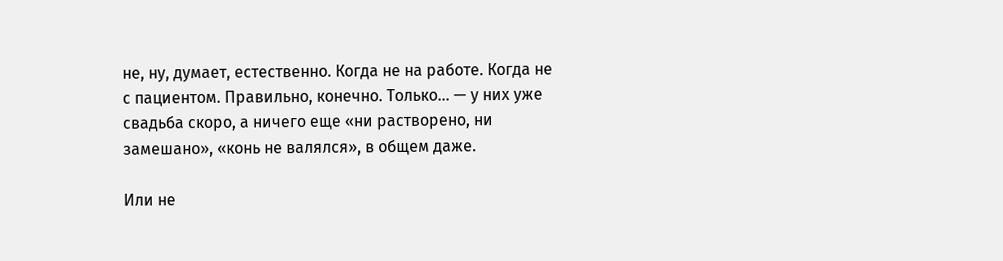не, ну, думает, естественно. Когда не на работе. Когда не с пациентом. Правильно, конечно. Только… — у них уже свадьба скоро, а ничего еще «ни растворено, ни замешано», «конь не валялся», в общем даже.

Или не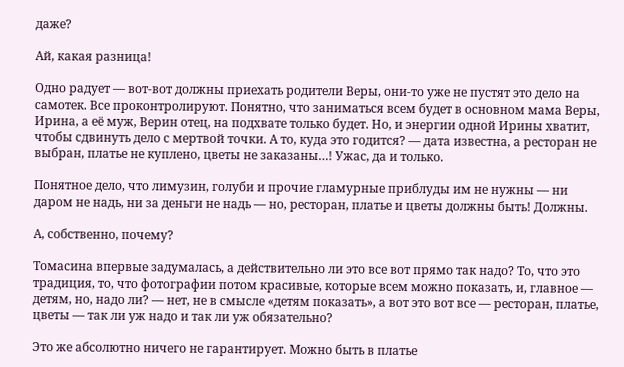даже?

Ай, какая разница!

Одно радует — вот-вот должны приехать родители Веры, они-то уже не пустят это дело на самотек. Все проконтролируют. Понятно, что заниматься всем будет в основном мама Веры, Ирина, а её муж, Верин отец, на подхвате только будет. Но, и энергии одной Ирины хватит, чтобы сдвинуть дело с мертвой точки. А то, куда это годится? — дата известна, а ресторан не выбран, платье не куплено, цветы не заказаны…! Ужас, да и только.

Понятное дело, что лимузин, голуби и прочие гламурные приблуды им не нужны — ни даром не надь, ни за деньги не надь — но, ресторан, платье и цветы должны быть! Должны.

А, собственно, почему?

Томасина впервые задумалась, а действительно ли это все вот прямо так надо? То, что это традиция, то, что фотографии потом красивые, которые всем можно показать, и, главное — детям, но, надо ли? — нет, не в смысле «детям показать», а вот это вот все — ресторан, платье, цветы — так ли уж надо и так ли уж обязательно?

Это же абсолютно ничего не гарантирует. Можно быть в платье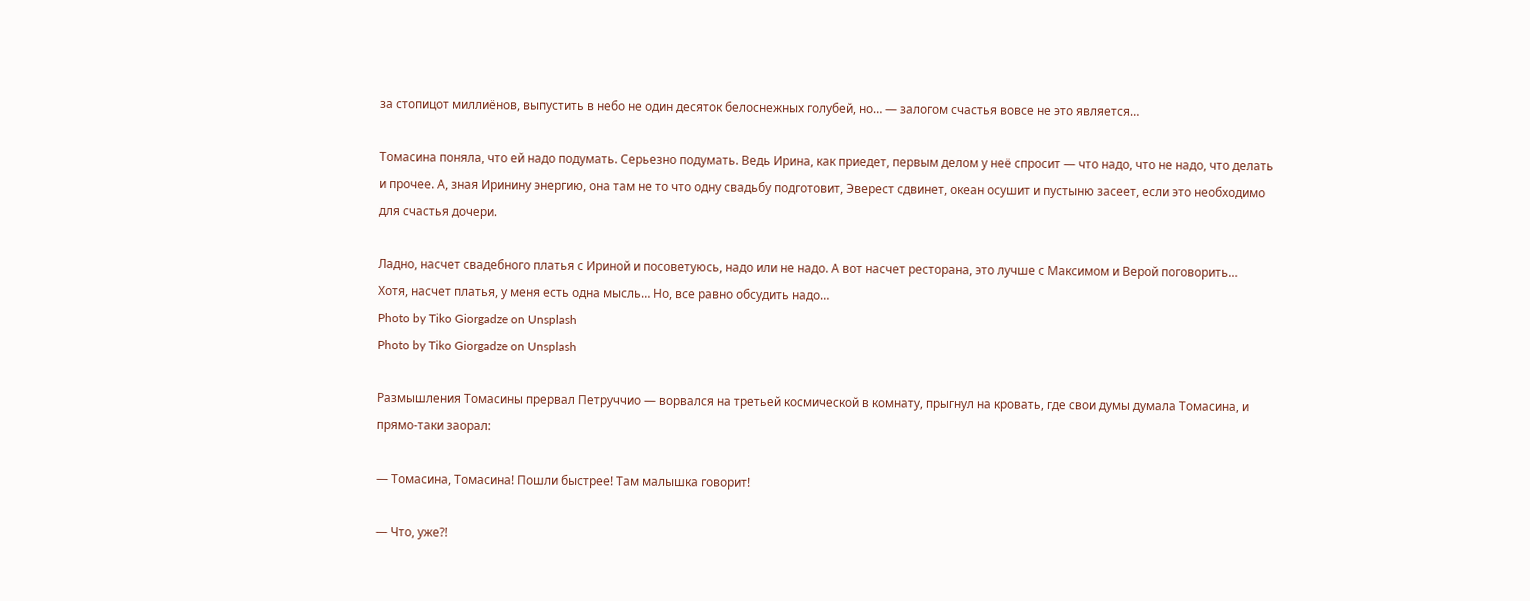за стопицот миллиёнов, выпустить в небо не один десяток белоснежных голубей, но… — залогом счастья вовсе не это является…

Томасина поняла, что ей надо подумать. Серьезно подумать. Ведь Ирина, как приедет, первым делом у неё спросит — что надо, что не надо, что делать и прочее. А, зная Иринину энергию, она там не то что одну свадьбу подготовит, Эверест сдвинет, океан осушит и пустыню засеет, если это необходимо для счастья дочери.

Ладно, насчет свадебного платья с Ириной и посоветуюсь, надо или не надо. А вот насчет ресторана, это лучше с Максимом и Верой поговорить…
Хотя, насчет платья, у меня есть одна мысль… Но, все равно обсудить надо…
Photo by Tiko Giorgadze on Unsplash
Photo by Tiko Giorgadze on Unsplash

Размышления Томасины прервал Петруччио — ворвался на третьей космической в комнату, прыгнул на кровать, где свои думы думала Томасина, и прямо-таки заорал:

— Томасина, Томасина! Пошли быстрее! Там малышка говорит!

— Что, уже?!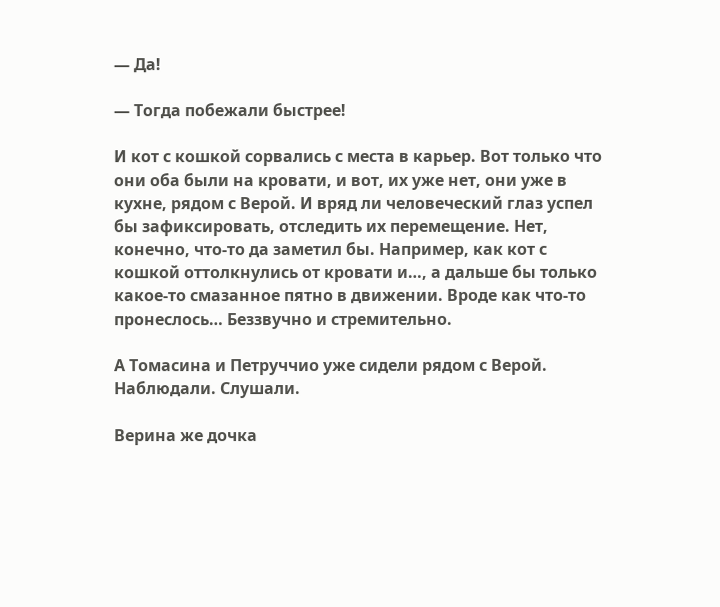— Да!

— Тогда побежали быстрее!

И кот с кошкой сорвались с места в карьер. Вот только что они оба были на кровати, и вот, их уже нет, они уже в кухне, рядом с Верой. И вряд ли человеческий глаз успел бы зафиксировать, отследить их перемещение. Нет, конечно, что-то да заметил бы. Например, как кот с кошкой оттолкнулись от кровати и…, а дальше бы только какое-то смазанное пятно в движении. Вроде как что-то пронеслось… Беззвучно и стремительно.

А Томасина и Петруччио уже сидели рядом с Верой. Наблюдали. Слушали.

Верина же дочка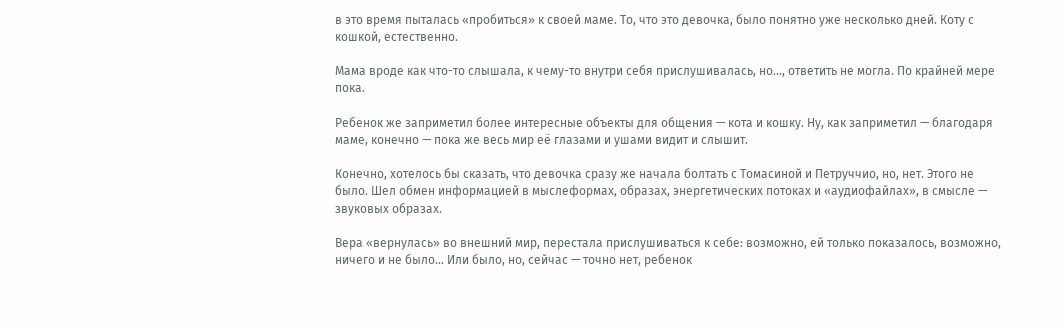в это время пыталась «пробиться» к своей маме. То, что это девочка, было понятно уже несколько дней. Коту с кошкой, естественно.

Мама вроде как что-то слышала, к чему-то внутри себя прислушивалась, но…, ответить не могла. По крайней мере пока.

Ребенок же заприметил более интересные объекты для общения — кота и кошку. Ну, как заприметил — благодаря маме, конечно — пока же весь мир её глазами и ушами видит и слышит.

Конечно, хотелось бы сказать, что девочка сразу же начала болтать с Томасиной и Петруччио, но, нет. Этого не было. Шел обмен информацией в мыслеформах, образах, энергетических потоках и «аудиофайлах», в смысле — звуковых образах.

Вера «вернулась» во внешний мир, перестала прислушиваться к себе: возможно, ей только показалось, возможно, ничего и не было… Или было, но, сейчас — точно нет, ребенок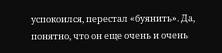успокоился, перестал «буянить». Да, понятно, что он еще очень и очень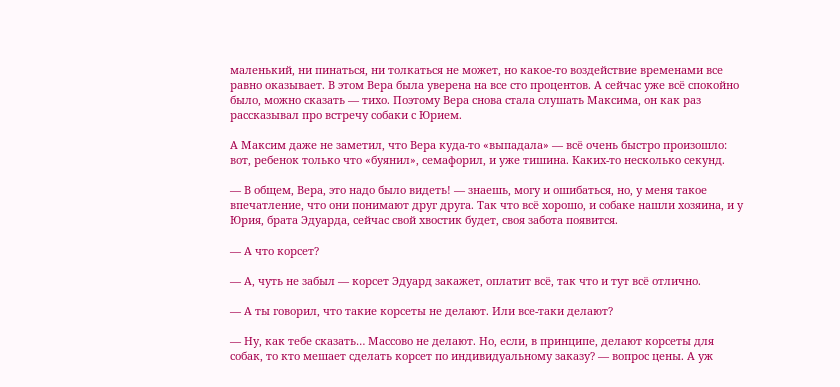маленький, ни пинаться, ни толкаться не может, но какое-то воздействие временами все равно оказывает. В этом Вера была уверена на все сто процентов. А сейчас уже всё спокойно было, можно сказать — тихо. Поэтому Вера снова стала слушать Максима, он как раз рассказывал про встречу собаки с Юрием.

А Максим даже не заметил, что Вера куда-то «выпадала» — всё очень быстро произошло: вот, ребенок только что «буянил», семафорил, и уже тишина. Каких-то несколько секунд.

— В общем, Вера, это надо было видеть! — знаешь, могу и ошибаться, но, у меня такое впечатление, что они понимают друг друга. Так что всё хорошо, и собаке нашли хозяина, и у Юрия, брата Эдуарда, сейчас свой хвостик будет, своя забота появится.

— А что корсет?

— А, чуть не забыл — корсет Эдуард закажет, оплатит всё, так что и тут всё отлично.

— А ты говорил, что такие корсеты не делают. Или все-таки делают?

— Ну, как тебе сказать… Массово не делают. Но, если, в принципе, делают корсеты для собак, то кто мешает сделать корсет по индивидуальному заказу? — вопрос цены. А уж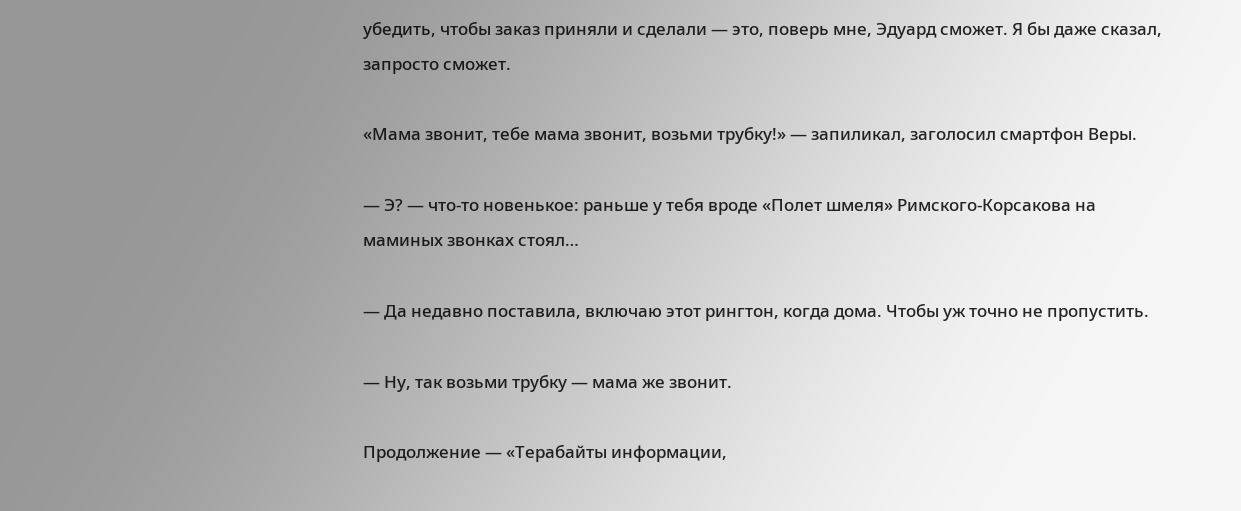убедить, чтобы заказ приняли и сделали — это, поверь мне, Эдуард сможет. Я бы даже сказал, запросто сможет.

«Мама звонит, тебе мама звонит, возьми трубку!» — запиликал, заголосил смартфон Веры.

— Э? — что-то новенькое: раньше у тебя вроде «Полет шмеля» Римского-Корсакова на маминых звонках стоял…

— Да недавно поставила, включаю этот рингтон, когда дома. Чтобы уж точно не пропустить.

— Ну, так возьми трубку — мама же звонит.

Продолжение — «Терабайты информации,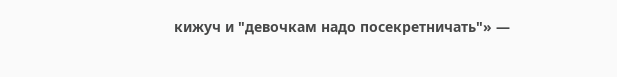кижуч и "девочкам надо посекретничать"» —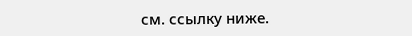см. ссылку ниже.